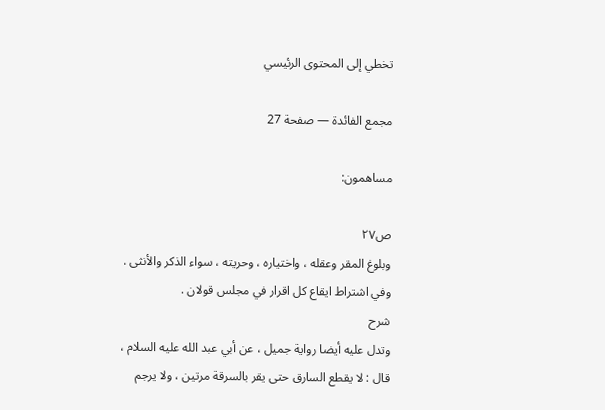تخطي إلى المحتوى الرئيسي

مجمع الفائدة — صفحة 27

مساهمون:

ص٢٧
وبلوغ المقر وعقله ، واختياره ، وحريته ، سواء الذكر والأنثى . وفي اشتراط ايقاع كل اقرار في مجلس قولان .
شرح
وتدل عليه أيضا رواية جميل ، عن أبي عبد الله عليه السلام ، قال : لا يقطع السارق حتى يقر بالسرقة مرتين ، ولا يرجم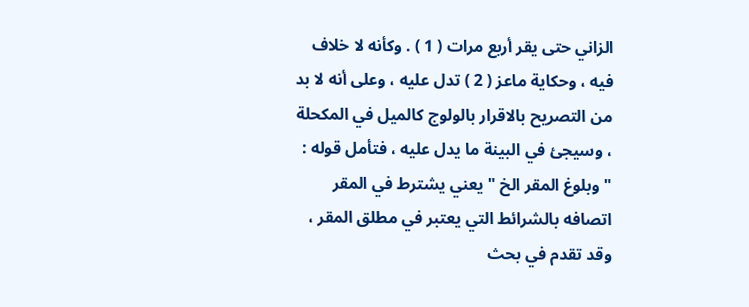الزاني حتى يقر أربع مرات ( 1 ) . وكأنه لا خلاف فيه ، وحكاية ماعز ( 2 ) تدل عليه ، وعلى أنه لا بد من التصريح بالاقرار بالولوج كالميل في المكحلة ، وسيجئ في البينة ما يدل عليه ، فتأمل قوله : " وبلوغ المقر الخ " يعني يشترط في المقر اتصافه بالشرائط التي يعتبر في مطلق المقر ، وقد تقدم في بحث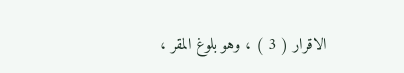الاقرار ( 3 ) ، وهو بلوغ المقر ،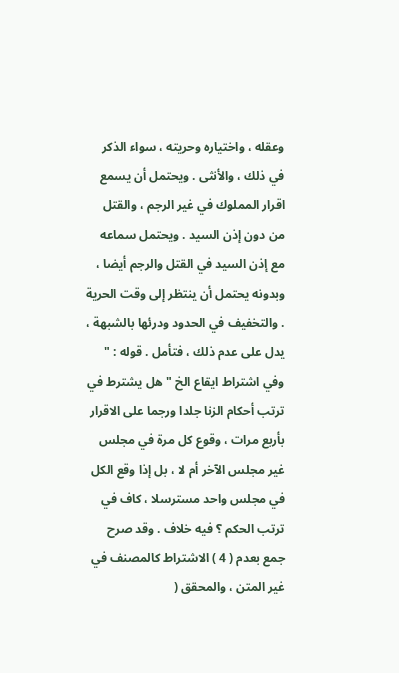وعقله ، واختياره وحريته ، سواء الذكر في ذلك ، والأنثى . ويحتمل أن يسمع اقرار المملوك في غير الرجم ، والقتل من دون إذن السيد . ويحتمل سماعه مع إذن السيد في القتل والرجم أيضا ، وبدونه يحتمل أن ينتظر إلى وقت الحرية . والتخفيف في الحدود ودرئها بالشبهة ، يدل على عدم ذلك ، فتأمل . قوله : " وفي اشتراط ايقاع الخ " هل يشترط في ترتب أحكام الزنا جلدا ورجما على الاقرار بأربع مرات ، وقوع كل مرة في مجلس غير مجلس الآخر أم لا ، بل إذا وقع الكل في مجلس واحد مسترسلا ، كاف في ترتب الحكم ؟ فيه خلاف . وقد صرح جمع بعدم ( 4 ) الاشتراط كالمصنف في غير المتن ، والمحقق (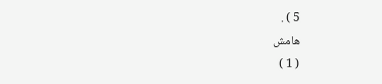5 ) .
هامش
( 1 )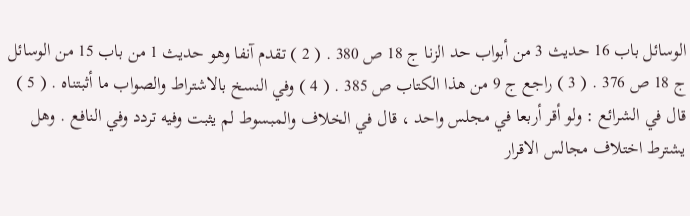الوسائل باب 16 حديث 3 من أبواب حد الزنا ج 18 ص 380 . ( 2 ) تقدم آنفا وهو حديث 1 من باب 15 من الوسائل ج 18 ص 376 . ( 3 ) راجع ج 9 من هذا الكتاب ص 385 . ( 4 ) وفي النسخ بالاشتراط والصواب ما أثبتناه . ( 5 ) قال في الشرائع : ولو أقر أربعا في مجلس واحد ، قال في الخلاف والمبسوط لم يثبت وفيه تردد وفي النافع . وهل يشترط اختلاف مجالس الاقرار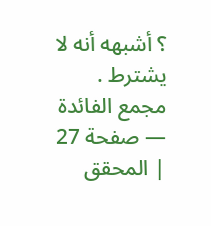؟ أشبهه أنه لا يشترط .
مجمع الفائدة — صفحة 27 | المحقق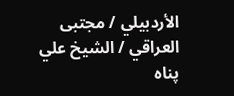الأردبيلي / مجتبى العراقي / الشيخ علي پناه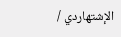الإشتهاردي /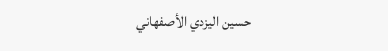حسين اليزدي الأصفهاني